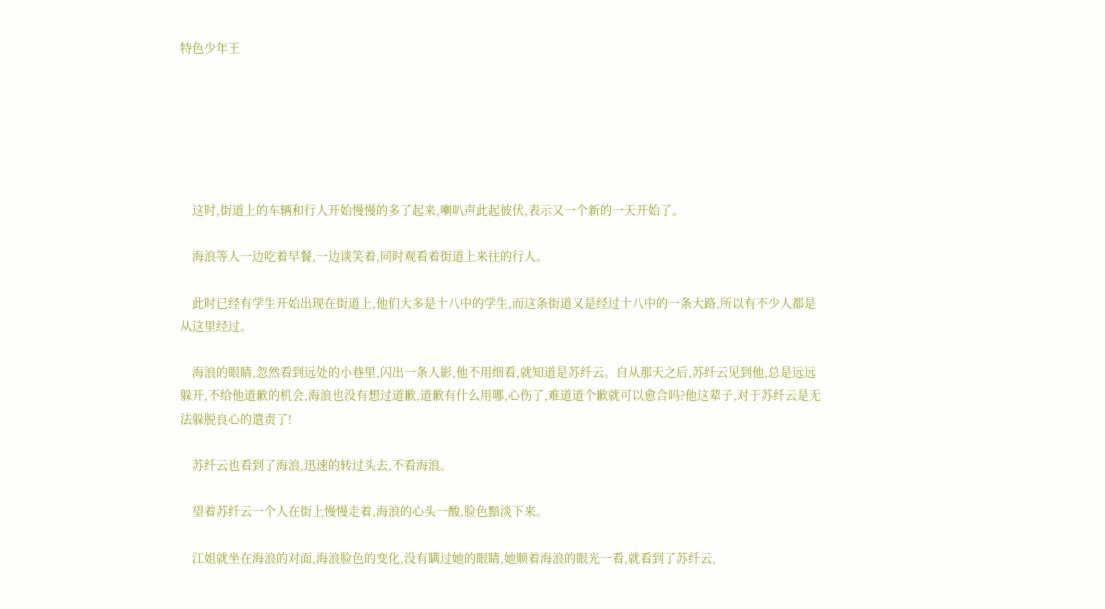特色少年王






    这时,街道上的车辆和行人开始慢慢的多了起来,喇叭声此起彼伏,表示又一个新的一天开始了。

    海浪等人一边吃着早餐,一边谈笑着,同时观看着街道上来往的行人。

    此时已经有学生开始出现在街道上,他们大多是十八中的学生,而这条街道又是经过十八中的一条大路,所以有不少人都是从这里经过。

    海浪的眼睛,忽然看到远处的小巷里,闪出一条人影,他不用细看,就知道是苏纤云。自从那天之后,苏纤云见到他,总是远远躲开,不给他道歉的机会,海浪也没有想过道歉,道歉有什么用哪,心伤了,难道道个歉就可以愈合吗?他这辈子,对于苏纤云是无法躲脱良心的遣责了!

    苏纤云也看到了海浪,迅速的转过头去,不看海浪。

    望着苏纤云一个人在街上慢慢走着,海浪的心头一酸,脸色黯淡下来。

    江姐就坐在海浪的对面,海浪脸色的变化,没有瞒过她的眼睛,她顺着海浪的眼光一看,就看到了苏纤云,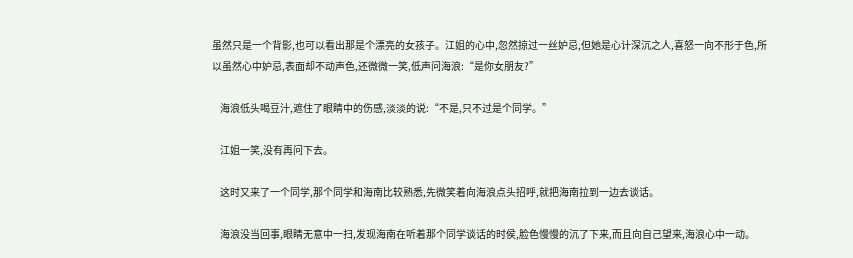虽然只是一个背影,也可以看出那是个漂亮的女孩子。江姐的心中,忽然掠过一丝妒忌,但她是心计深沉之人,喜怒一向不形于色,所以虽然心中妒忌,表面却不动声色,还微微一笑,低声问海浪:“是你女朋友?”

    海浪低头喝豆汁,遮住了眼睛中的伤感,淡淡的说:“不是,只不过是个同学。”

    江姐一笑,没有再问下去。

    这时又来了一个同学,那个同学和海南比较熟悉,先微笑着向海浪点头招呼,就把海南拉到一边去谈话。

    海浪没当回事,眼睛无意中一扫,发现海南在听着那个同学谈话的时侯,脸色慢慢的沉了下来,而且向自己望来,海浪心中一动。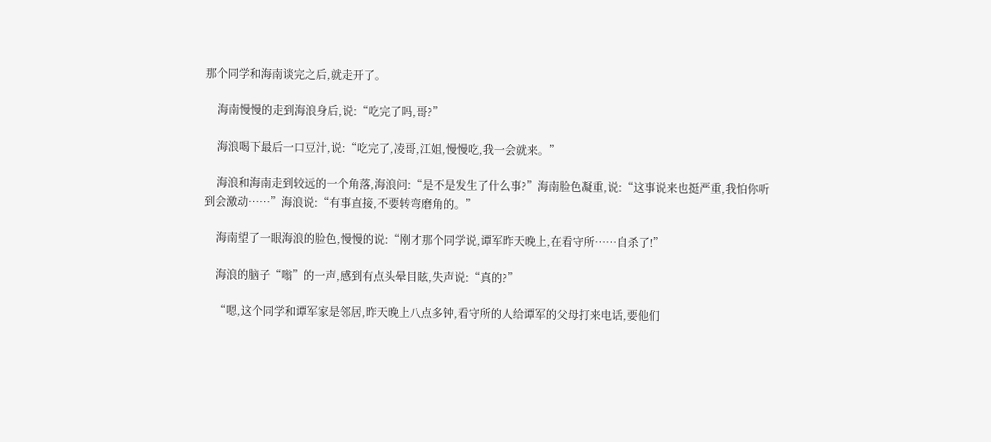那个同学和海南谈完之后,就走开了。

    海南慢慢的走到海浪身后,说:“吃完了吗,哥?”

    海浪喝下最后一口豆汁,说:“吃完了,凌哥,江姐,慢慢吃,我一会就来。”

    海浪和海南走到较远的一个角落,海浪问:“是不是发生了什么事?”海南脸色凝重,说:“这事说来也挺严重,我怕你听到会激动……”海浪说:“有事直接,不要转弯磨角的。”

    海南望了一眼海浪的脸色,慢慢的说:“刚才那个同学说,谭军昨天晚上,在看守所……自杀了!”

    海浪的脑子“嗡”的一声,感到有点头晕目眩,失声说:“真的?”

    “嗯,这个同学和谭军家是邻居,昨天晚上八点多钟,看守所的人给谭军的父母打来电话,要他们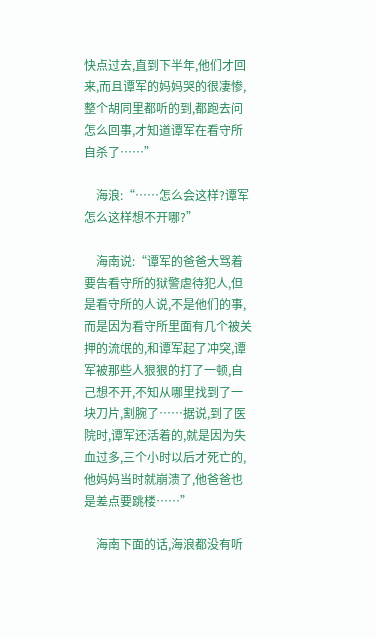快点过去,直到下半年,他们才回来,而且谭军的妈妈哭的很凄惨,整个胡同里都听的到,都跑去问怎么回事,才知道谭军在看守所自杀了……”

    海浪:“……怎么会这样?谭军怎么这样想不开哪?”

    海南说:“谭军的爸爸大骂着要告看守所的狱警虐待犯人,但是看守所的人说,不是他们的事,而是因为看守所里面有几个被关押的流氓的,和谭军起了冲突,谭军被那些人狠狠的打了一顿,自己想不开,不知从哪里找到了一块刀片,割腕了……据说,到了医院时,谭军还活着的,就是因为失血过多,三个小时以后才死亡的,他妈妈当时就崩溃了,他爸爸也是差点要跳楼……”

    海南下面的话,海浪都没有听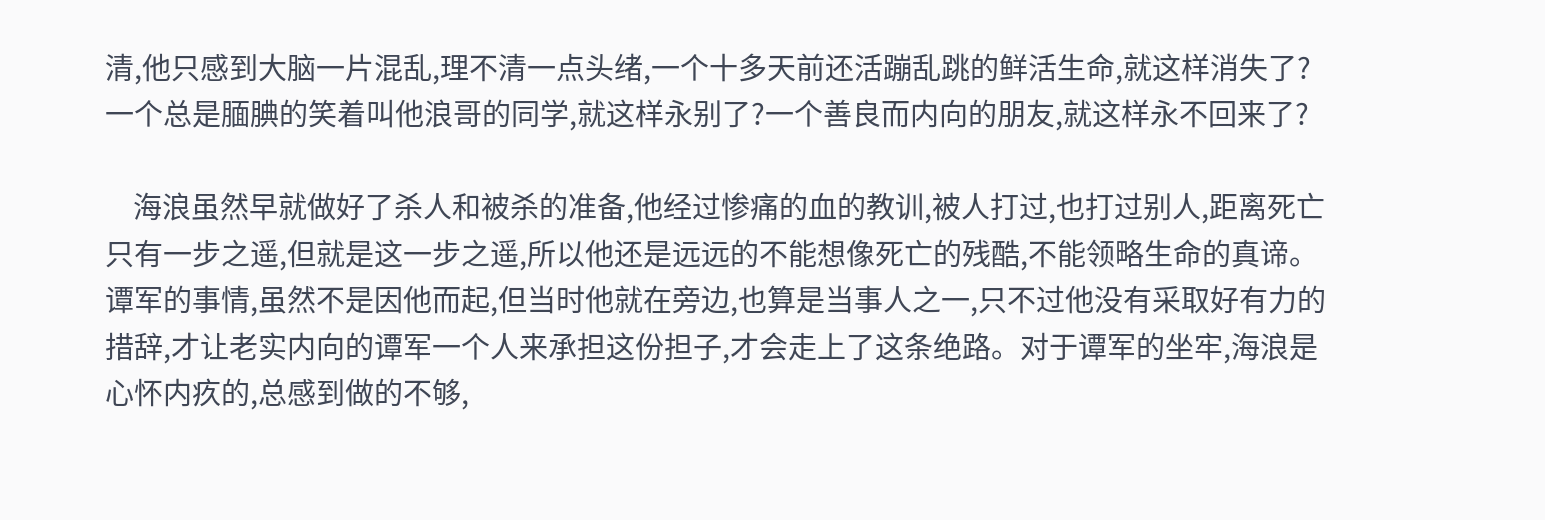清,他只感到大脑一片混乱,理不清一点头绪,一个十多天前还活蹦乱跳的鲜活生命,就这样消失了?一个总是腼腆的笑着叫他浪哥的同学,就这样永别了?一个善良而内向的朋友,就这样永不回来了?

    海浪虽然早就做好了杀人和被杀的准备,他经过惨痛的血的教训,被人打过,也打过别人,距离死亡只有一步之遥,但就是这一步之遥,所以他还是远远的不能想像死亡的残酷,不能领略生命的真谛。谭军的事情,虽然不是因他而起,但当时他就在旁边,也算是当事人之一,只不过他没有采取好有力的措辞,才让老实内向的谭军一个人来承担这份担子,才会走上了这条绝路。对于谭军的坐牢,海浪是心怀内疚的,总感到做的不够,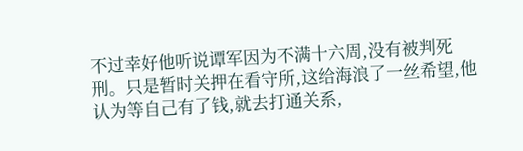不过幸好他听说谭军因为不满十六周,没有被判死刑。只是暂时关押在看守所,这给海浪了一丝希望,他认为等自己有了钱,就去打通关系,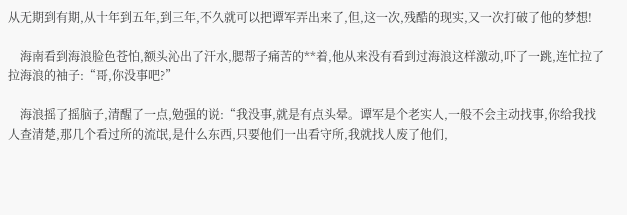从无期到有期,从十年到五年,到三年,不久就可以把谭军弄出来了,但,这一次,残酷的现实,又一次打破了他的梦想!

    海南看到海浪脸色苍怕,额头沁出了汗水,腮帮子痛苦的**着,他从来没有看到过海浪这样激动,吓了一跳,连忙拉了拉海浪的袖子:“哥,你没事吧?”

    海浪摇了摇脑子,清醒了一点,勉强的说:“我没事,就是有点头晕。谭军是个老实人,一般不会主动找事,你给我找人查清楚,那几个看过所的流氓,是什么东西,只要他们一出看守所,我就找人废了他们,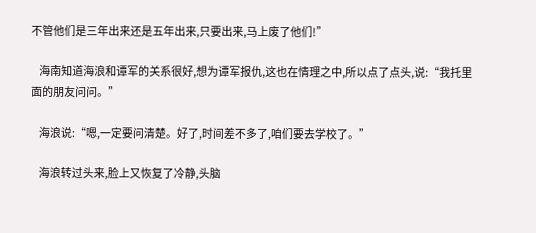不管他们是三年出来还是五年出来,只要出来,马上废了他们!”

    海南知道海浪和谭军的关系很好,想为谭军报仇,这也在情理之中,所以点了点头,说:“我托里面的朋友问问。”

    海浪说:“嗯,一定要问清楚。好了,时间差不多了,咱们要去学校了。”

    海浪转过头来,脸上又恢复了冷静,头脑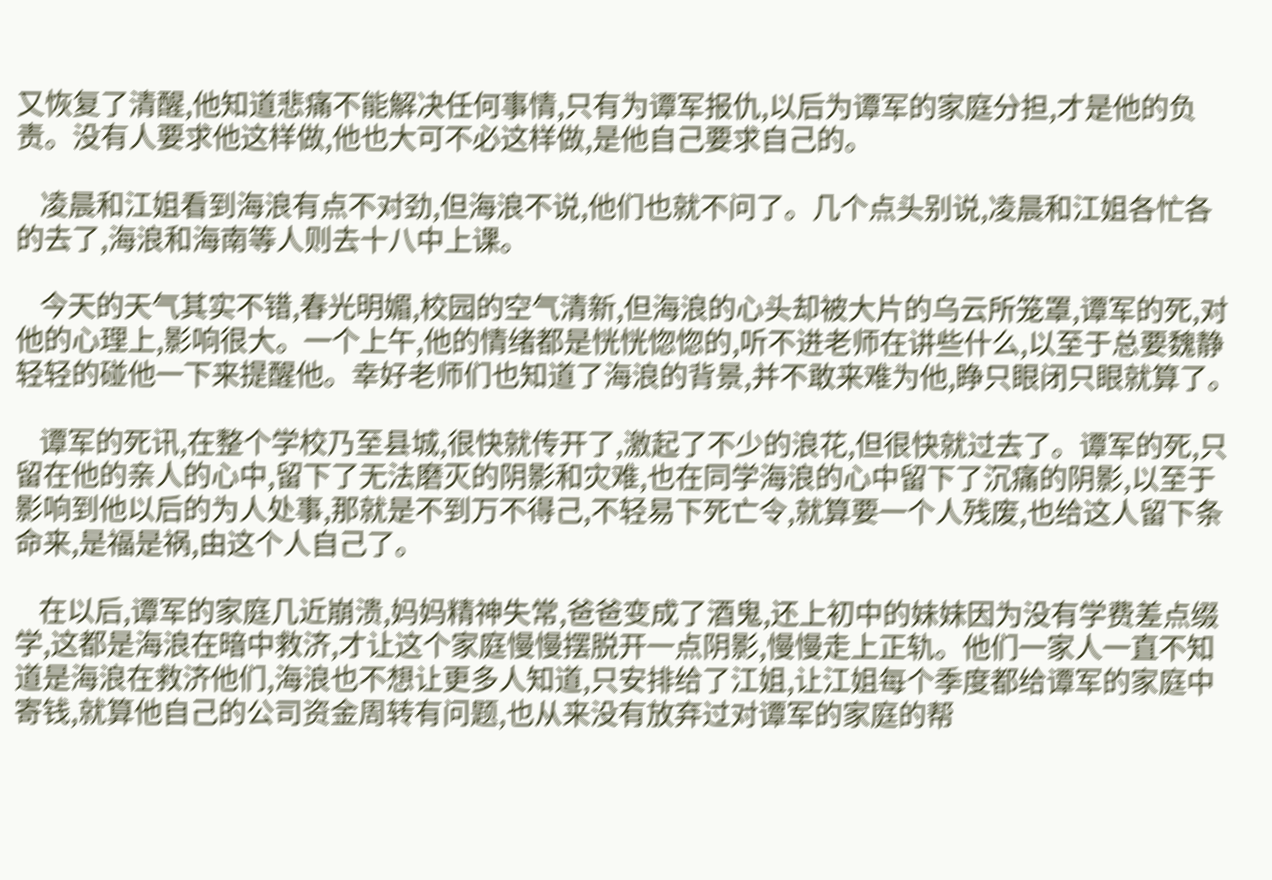又恢复了清醒,他知道悲痛不能解决任何事情,只有为谭军报仇,以后为谭军的家庭分担,才是他的负责。没有人要求他这样做,他也大可不必这样做,是他自己要求自己的。

    凌晨和江姐看到海浪有点不对劲,但海浪不说,他们也就不问了。几个点头别说,凌晨和江姐各忙各的去了,海浪和海南等人则去十八中上课。

    今天的天气其实不错,春光明媚,校园的空气清新,但海浪的心头却被大片的乌云所笼罩,谭军的死,对他的心理上,影响很大。一个上午,他的情绪都是恍恍惚惚的,听不进老师在讲些什么,以至于总要魏静轻轻的碰他一下来提醒他。幸好老师们也知道了海浪的背景,并不敢来难为他,睁只眼闭只眼就算了。

    谭军的死讯,在整个学校乃至县城,很快就传开了,激起了不少的浪花,但很快就过去了。谭军的死,只留在他的亲人的心中,留下了无法磨灭的阴影和灾难,也在同学海浪的心中留下了沉痛的阴影,以至于影响到他以后的为人处事,那就是不到万不得己,不轻易下死亡令,就算要一个人残废,也给这人留下条命来,是福是祸,由这个人自己了。

    在以后,谭军的家庭几近崩溃,妈妈精神失常,爸爸变成了酒鬼,还上初中的妹妹因为没有学费差点缀学,这都是海浪在暗中救济,才让这个家庭慢慢摆脱开一点阴影,慢慢走上正轨。他们一家人一直不知道是海浪在救济他们,海浪也不想让更多人知道,只安排给了江姐,让江姐每个季度都给谭军的家庭中寄钱,就算他自己的公司资金周转有问题,也从来没有放弃过对谭军的家庭的帮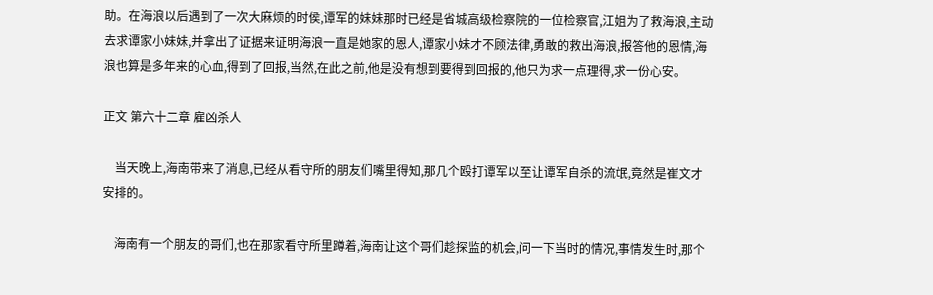助。在海浪以后遇到了一次大麻烦的时侯,谭军的妹妹那时已经是省城高级检察院的一位检察官,江姐为了救海浪,主动去求谭家小妹妹,并拿出了证据来证明海浪一直是她家的恩人,谭家小妹才不顾法律,勇敢的救出海浪,报答他的恩情,海浪也算是多年来的心血,得到了回报,当然,在此之前,他是没有想到要得到回报的,他只为求一点理得,求一份心安。

正文 第六十二章 雇凶杀人

    当天晚上,海南带来了消息,已经从看守所的朋友们嘴里得知,那几个殴打谭军以至让谭军自杀的流氓,竟然是崔文才安排的。

    海南有一个朋友的哥们,也在那家看守所里蹲着,海南让这个哥们趁探监的机会,问一下当时的情况,事情发生时,那个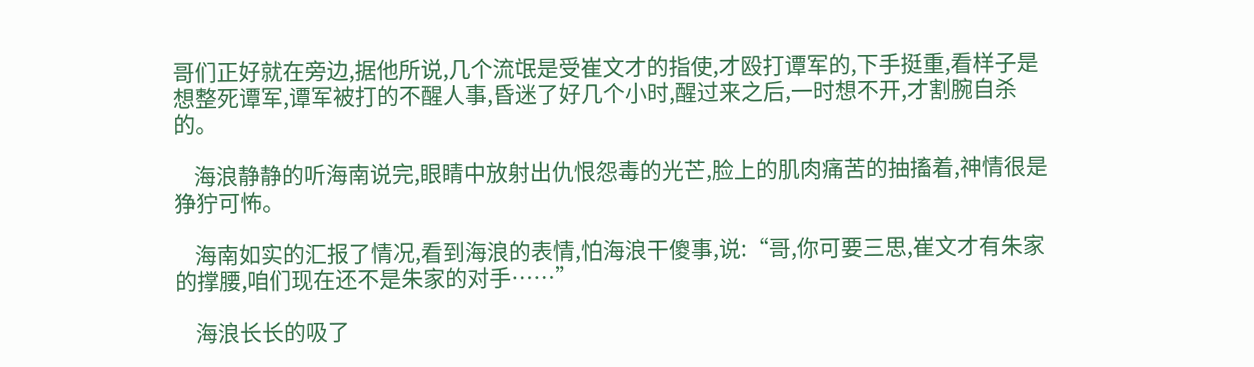哥们正好就在旁边,据他所说,几个流氓是受崔文才的指使,才殴打谭军的,下手挺重,看样子是想整死谭军,谭军被打的不醒人事,昏迷了好几个小时,醒过来之后,一时想不开,才割腕自杀的。

    海浪静静的听海南说完,眼睛中放射出仇恨怨毒的光芒,脸上的肌肉痛苦的抽搐着,神情很是狰狞可怖。

    海南如实的汇报了情况,看到海浪的表情,怕海浪干傻事,说:“哥,你可要三思,崔文才有朱家的撑腰,咱们现在还不是朱家的对手……”

    海浪长长的吸了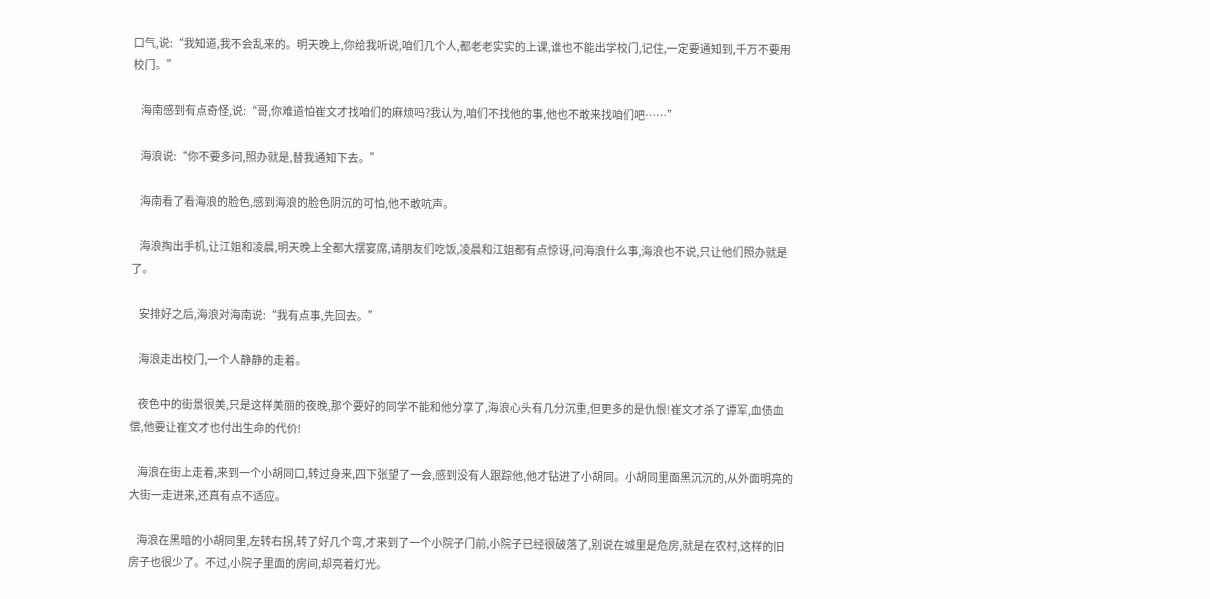口气,说:“我知道,我不会乱来的。明天晚上,你给我听说,咱们几个人,都老老实实的上课,谁也不能出学校门,记住,一定要通知到,千万不要用校门。”

    海南感到有点奇怪,说:“哥,你难道怕崔文才找咱们的麻烦吗?我认为,咱们不找他的事,他也不敢来找咱们吧……”

    海浪说:“你不要多问,照办就是,替我通知下去。”

    海南看了看海浪的脸色,感到海浪的脸色阴沉的可怕,他不敢吭声。

    海浪掏出手机,让江姐和凌晨,明天晚上全都大摆宴席,请朋友们吃饭,凌晨和江姐都有点惊讶,问海浪什么事,海浪也不说,只让他们照办就是了。

    安排好之后,海浪对海南说:“我有点事,先回去。”

    海浪走出校门,一个人静静的走着。

    夜色中的街景很美,只是这样美丽的夜晚,那个要好的同学不能和他分享了,海浪心头有几分沉重,但更多的是仇恨!崔文才杀了谭军,血债血偿,他要让崔文才也付出生命的代价!

    海浪在街上走着,来到一个小胡同口,转过身来,四下张望了一会,感到没有人跟踪他,他才钻进了小胡同。小胡同里面黑沉沉的,从外面明亮的大街一走进来,还真有点不适应。

    海浪在黑暗的小胡同里,左转右拐,转了好几个弯,才来到了一个小院子门前,小院子已经很破落了,别说在城里是危房,就是在农村,这样的旧房子也很少了。不过,小院子里面的房间,却亮着灯光。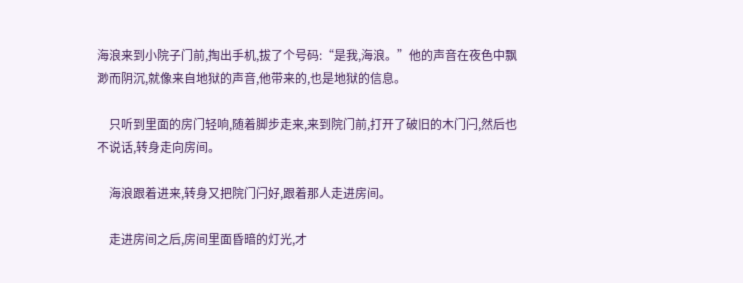海浪来到小院子门前,掏出手机,拔了个号码:“是我,海浪。”他的声音在夜色中飘渺而阴沉,就像来自地狱的声音,他带来的,也是地狱的信息。

    只听到里面的房门轻响,随着脚步走来,来到院门前,打开了破旧的木门闩,然后也不说话,转身走向房间。

    海浪跟着进来,转身又把院门闩好,跟着那人走进房间。

    走进房间之后,房间里面昏暗的灯光,才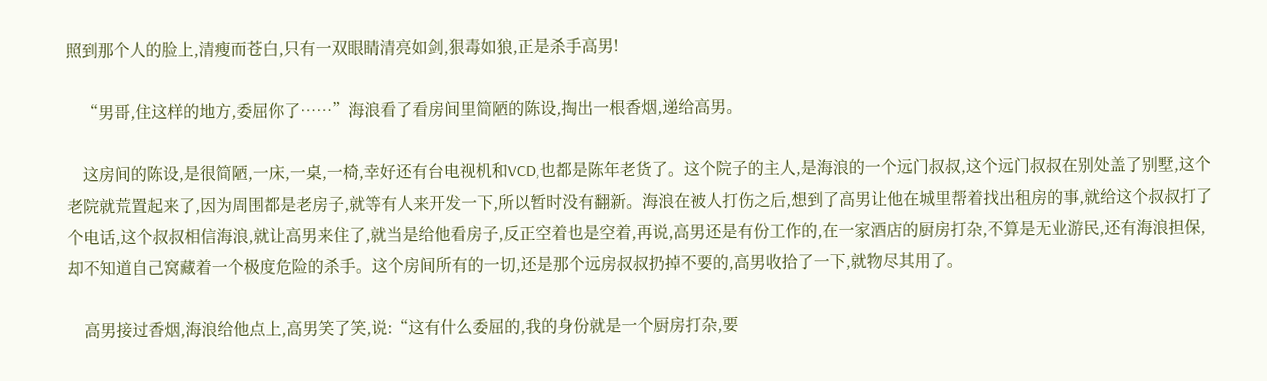照到那个人的脸上,清瘦而苍白,只有一双眼睛清亮如剑,狠毒如狼,正是杀手高男!

    “男哥,住这样的地方,委屈你了……”海浪看了看房间里简陋的陈设,掏出一根香烟,递给高男。

    这房间的陈设,是很简陋,一床,一桌,一椅,幸好还有台电视机和VCD,也都是陈年老货了。这个院子的主人,是海浪的一个远门叔叔,这个远门叔叔在别处盖了别墅,这个老院就荒置起来了,因为周围都是老房子,就等有人来开发一下,所以暂时没有翻新。海浪在被人打伤之后,想到了高男让他在城里帮着找出租房的事,就给这个叔叔打了个电话,这个叔叔相信海浪,就让高男来住了,就当是给他看房子,反正空着也是空着,再说,高男还是有份工作的,在一家酒店的厨房打杂,不算是无业游民,还有海浪担保,却不知道自己窝藏着一个极度危险的杀手。这个房间所有的一切,还是那个远房叔叔扔掉不要的,高男收拾了一下,就物尽其用了。

    高男接过香烟,海浪给他点上,高男笑了笑,说:“这有什么委屈的,我的身份就是一个厨房打杂,要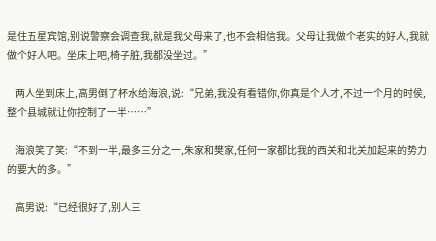是住五星宾馆,别说警察会调查我,就是我父母来了,也不会相信我。父母让我做个老实的好人,我就做个好人吧。坐床上吧,椅子脏,我都没坐过。”

    两人坐到床上,高男倒了杯水给海浪,说:“兄弟,我没有看错你,你真是个人才,不过一个月的时侯,整个县城就让你控制了一半……”

    海浪笑了笑:“不到一半,最多三分之一,朱家和樊家,任何一家都比我的西关和北关加起来的势力的要大的多。”

    高男说:“已经很好了,别人三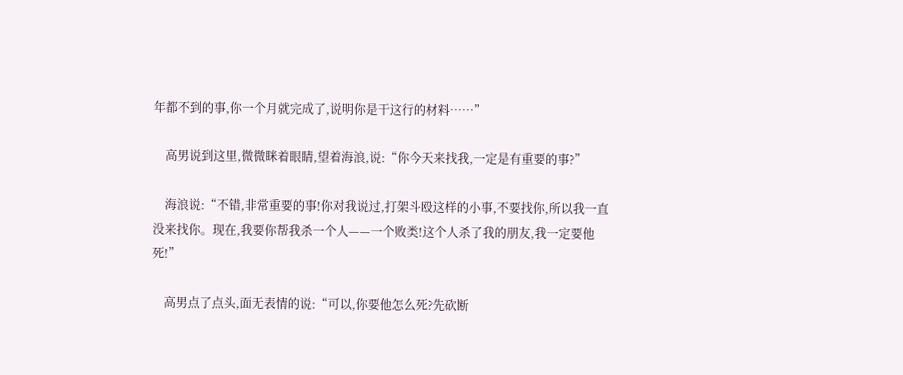年都不到的事,你一个月就完成了,说明你是干这行的材料……”

    高男说到这里,微微眯着眼睛,望着海浪,说:“你今天来找我,一定是有重要的事?”

    海浪说:“不错,非常重要的事!你对我说过,打架斗殴这样的小事,不要找你,所以我一直没来找你。现在,我要你帮我杀一个人——一个败类!这个人杀了我的朋友,我一定要他死!”

    高男点了点头,面无表情的说:“可以,你要他怎么死?先砍断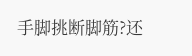手脚挑断脚筋?还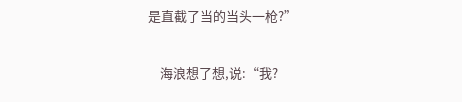是直截了当的当头一枪?”

    海浪想了想,说:“我?